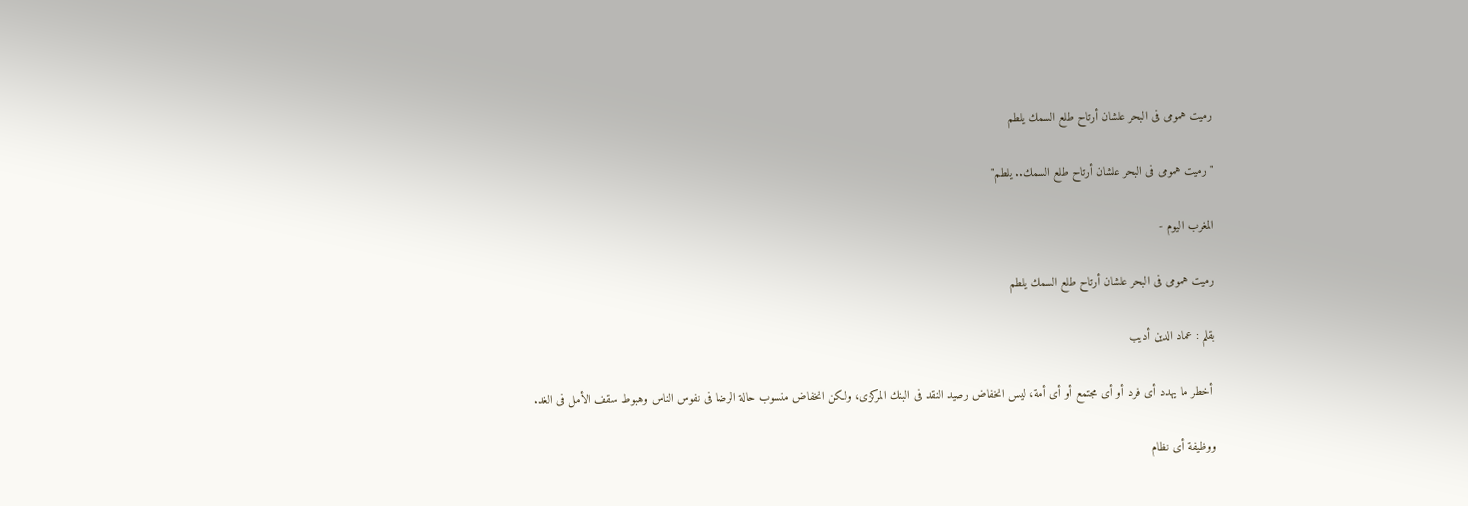رميت همومى فى البحر علشان أرتاح طلع السمك يلطم

"رميت همومى فى البحر علشان أرتاح طلع السمك.. يلطم"

المغرب اليوم -

رميت همومى فى البحر علشان أرتاح طلع السمك يلطم

بقلم : عماد الدين أديب

 أخطر ما يهدد أى فرد أو أى مجتمع أو أى أمة، ليس انخفاض رصيد النقد فى البنك المركزى، ولكن انخفاض منسوب حالة الرضا فى نفوس الناس وهبوط سقف الأمل فى الغد.

ووظيفة أى نظام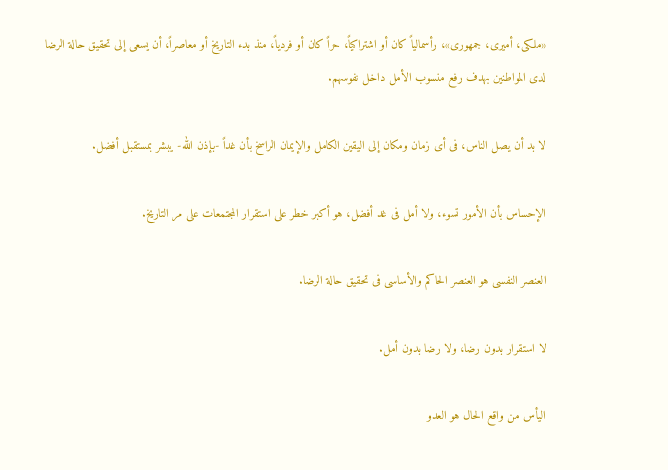«ملكى، أميرى، جمهورى»، رأسمالياً كان أو اشتراكياً، حراً كان أو فردياً، منذ بدء التاريخ أو معاصراً، أن يسعى إلى تحقيق حالة الرضا لدى المواطنين بهدف رفع منسوب الأمل داخل نفوسهم.

لا بد أن يصل الناس، فى أى زمان ومكان إلى اليقين الكامل والإيمان الراسخ بأن غداً -بإذن الله- يبشر بمستقبل أفضل.

الإحساس بأن الأمور تسوء، ولا أمل فى غد أفضل، هو أكبر خطر على استقرار المجتمعات على مر التاريخ.

العنصر النفسى هو العنصر الحاكم والأساسى فى تحقيق حالة الرضا.

لا استقرار بدون رضا، ولا رضا بدون أمل.

اليأس من واقع الحال هو العدو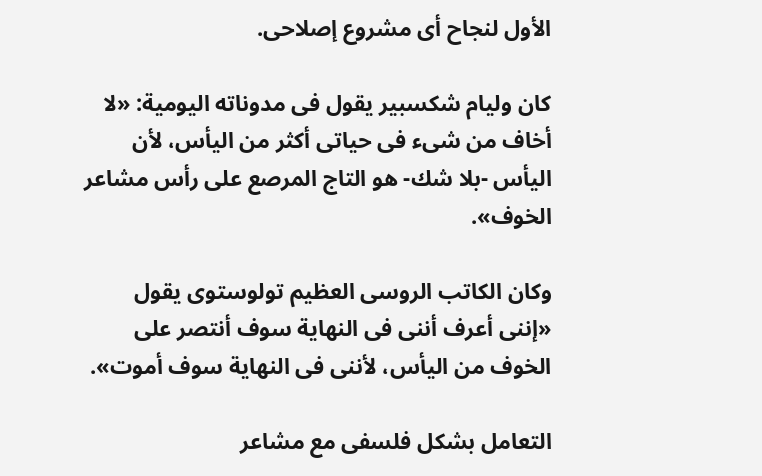الأول لنجاح أى مشروع إصلاحى.

كان وليام شكسبير يقول فى مدوناته اليومية: «لا أخاف من شىء فى حياتى أكثر من اليأس، لأن اليأس -بلا شك- هو التاج المرصع على رأس مشاعر الخوف».

وكان الكاتب الروسى العظيم تولوستوى يقول «إننى أعرف أننى فى النهاية سوف أنتصر على الخوف من اليأس، لأننى فى النهاية سوف أموت».

التعامل بشكل فلسفى مع مشاعر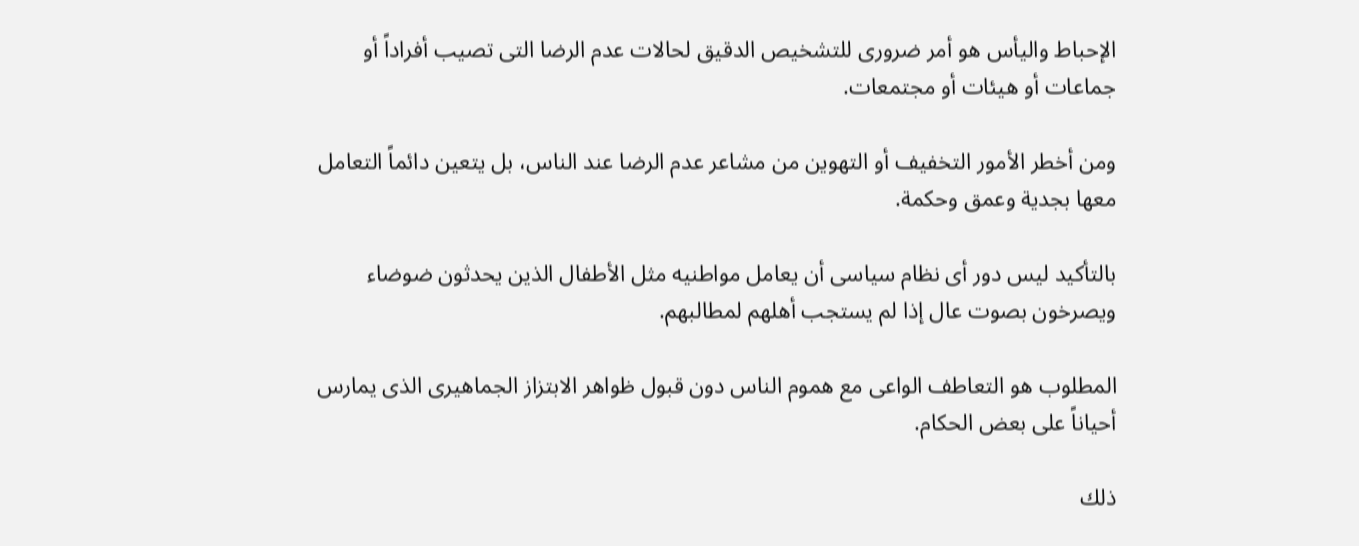الإحباط واليأس هو أمر ضرورى للتشخيص الدقيق لحالات عدم الرضا التى تصيب أفراداً أو جماعات أو هيئات أو مجتمعات.

ومن أخطر الأمور التخفيف أو التهوين من مشاعر عدم الرضا عند الناس، بل يتعين دائماً التعامل معها بجدية وعمق وحكمة.

بالتأكيد ليس دور أى نظام سياسى أن يعامل مواطنيه مثل الأطفال الذين يحدثون ضوضاء ويصرخون بصوت عال إذا لم يستجب أهلهم لمطالبهم.

المطلوب هو التعاطف الواعى مع هموم الناس دون قبول ظواهر الابتزاز الجماهيرى الذى يمارس أحياناً على بعض الحكام.

ذلك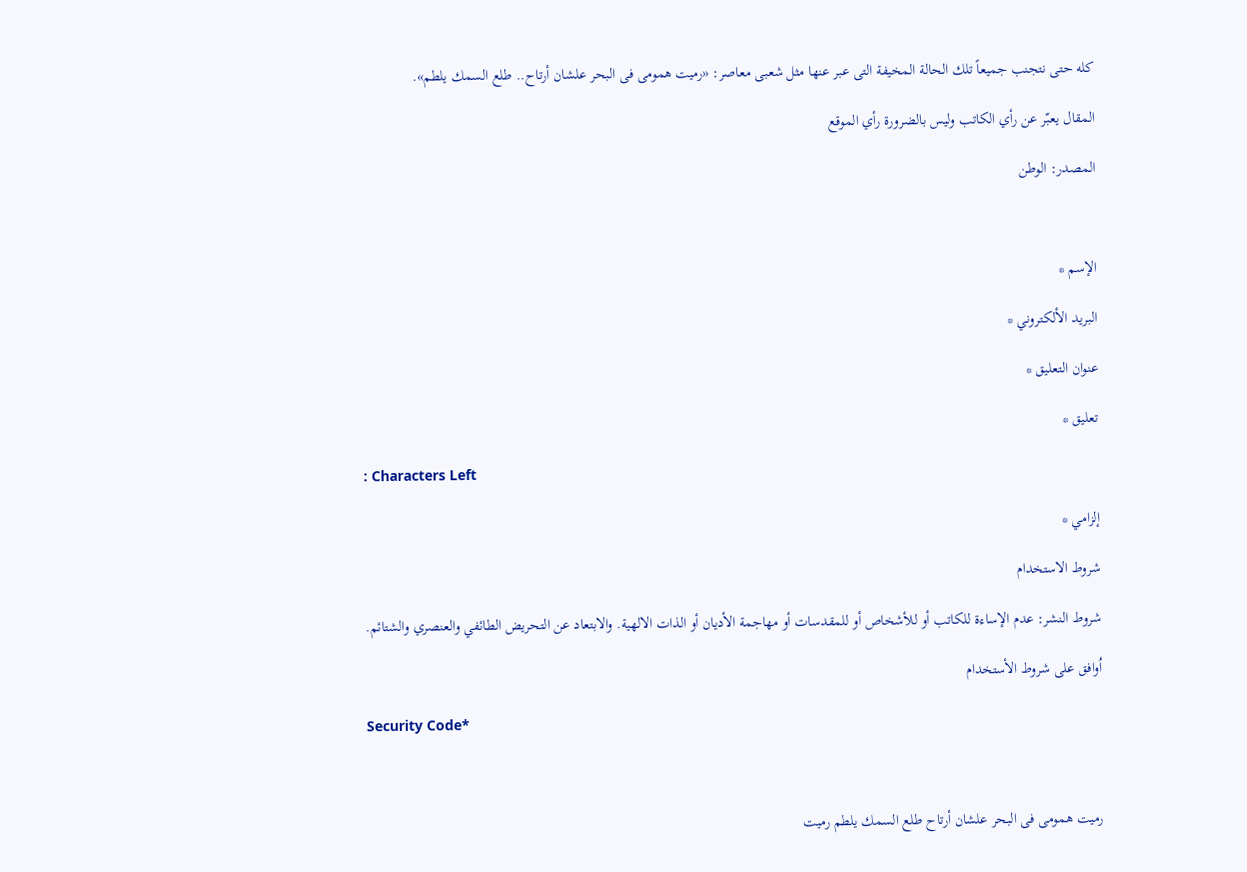كله حتى نتجنب جميعاً تلك الحالة المخيفة التى عبر عنها مثل شعبى معاصر: «رميت همومى فى البحر علشان أرتاح.. طلع السمك يلطم».

المقال يعبّر عن رأي الكاتب وليس بالضرورة رأي الموقع

المصدر: الوطن



الإسم *

البريد الألكتروني *

عنوان التعليق *

تعليق *

: Characters Left

إلزامي *

شروط الاستخدام

شروط النشر: عدم الإساءة للكاتب أو للأشخاص أو للمقدسات أو مهاجمة الأديان أو الذات الالهية. والابتعاد عن التحريض الطائفي والعنصري والشتائم.

اُوافق على شروط الأستخدام

Security Code*



رميت همومى فى البحر علشان أرتاح طلع السمك يلطم رميت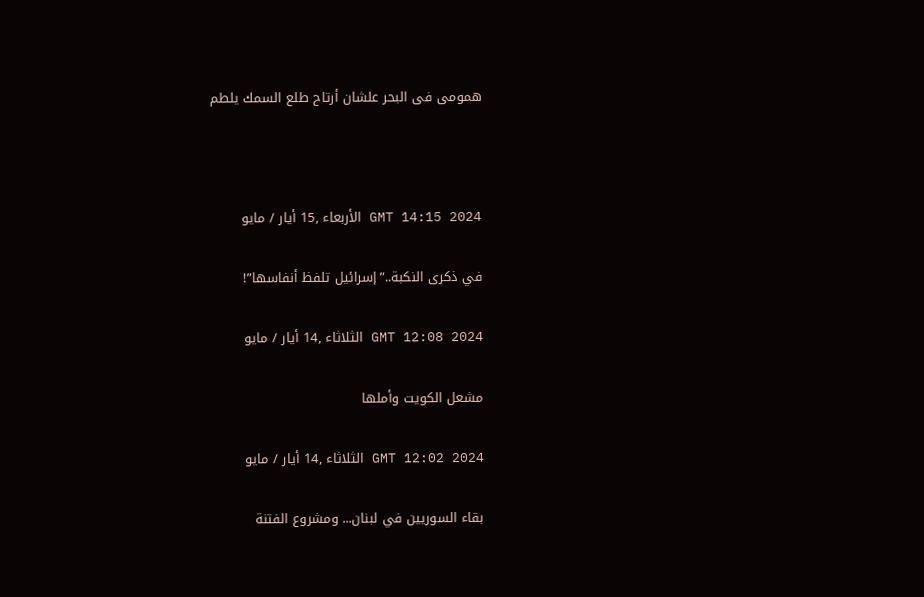همومى فى البحر علشان أرتاح طلع السمك يلطم



GMT 14:15 2024 الأربعاء ,15 أيار / مايو

في ذكرى النكبة..”إسرائيل تلفظ أنفاسها”!

GMT 12:08 2024 الثلاثاء ,14 أيار / مايو

مشعل الكويت وأملها

GMT 12:02 2024 الثلاثاء ,14 أيار / مايو

بقاء السوريين في لبنان... ومشروع الفتنة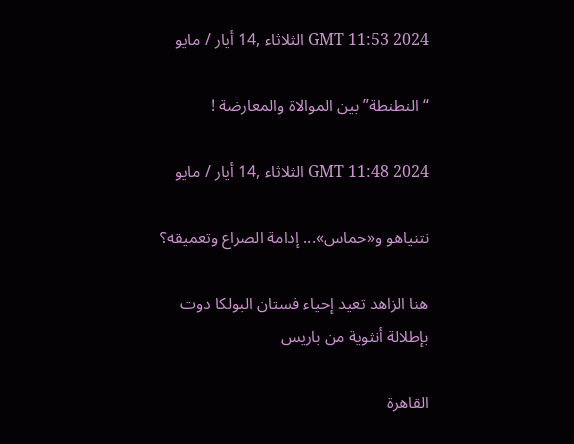GMT 11:53 2024 الثلاثاء ,14 أيار / مايو

“النطنطة” بين الموالاة والمعارضة !

GMT 11:48 2024 الثلاثاء ,14 أيار / مايو

نتنياهو و«حماس»... إدامة الصراع وتعميقه؟

هنا الزاهد تعيد إحياء فستان البولكا دوت بإطلالة أنثوية من باريس

القاهرة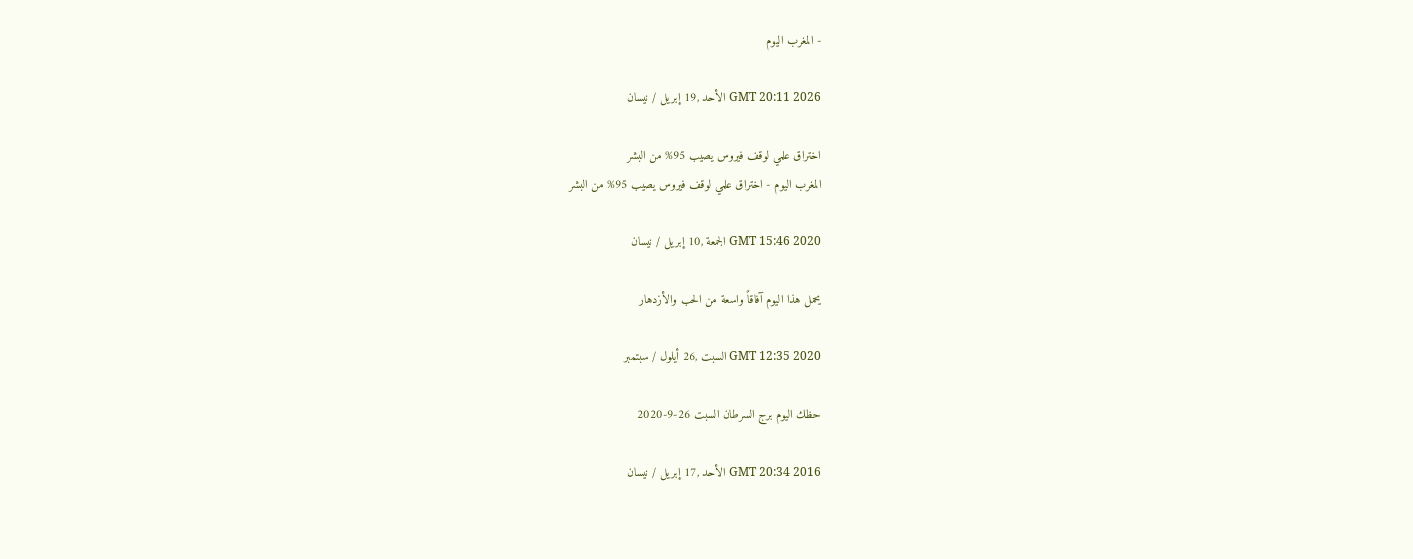- المغرب اليوم

GMT 20:11 2026 الأحد ,19 إبريل / نيسان

اختراق علمي لوقف فيروس يصيب 95% من البشر
المغرب اليوم - اختراق علمي لوقف فيروس يصيب 95% من البشر

GMT 15:46 2020 الجمعة ,10 إبريل / نيسان

يحمل هذا اليوم آفاقاً واسعة من الحب والأزدهار

GMT 12:35 2020 السبت ,26 أيلول / سبتمبر

حظك اليوم برج السرطان السبت 26-9-2020

GMT 20:34 2016 الأحد ,17 إبريل / نيسان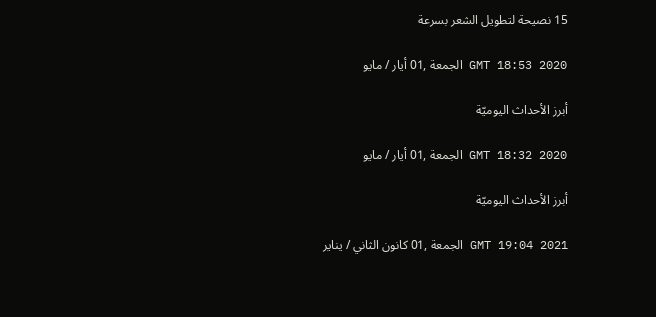15 نصيحة لتطويل الشعر بسرعة

GMT 18:53 2020 الجمعة ,01 أيار / مايو

أبرز الأحداث اليوميّة

GMT 18:32 2020 الجمعة ,01 أيار / مايو

أبرز الأحداث اليوميّة

GMT 19:04 2021 الجمعة ,01 كانون الثاني / يناير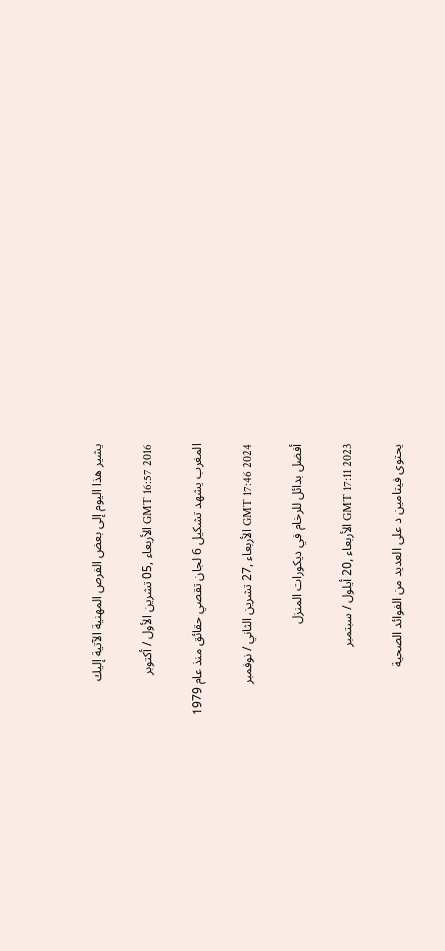يشير هذا اليوم إلى بعض الفرص المهنية الآتية إليك

GMT 16:57 2016 الأربعاء ,05 تشرين الأول / أكتوبر

المغرب يشهد تشكيل 6 لجان تقصي حقائق منذ عام 1979

GMT 17:46 2024 الأربعاء ,27 تشرين الثاني / نوفمبر

أفضل بدائل للرخام في ديكورات المنزل

GMT 17:11 2023 الأربعاء ,20 أيلول / سبتمبر

يحتوى فيتامين د على العديد من الفوائد الصحية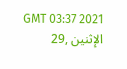GMT 03:37 2021 الإثنين ,29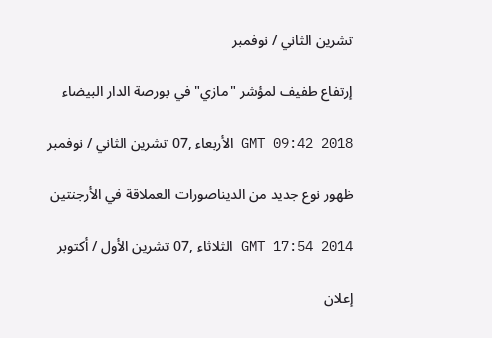تشرين الثاني / نوفمبر

إرتفاع طفيف لمؤشر "مازي" في بورصة الدار البيضاء

GMT 09:42 2018 الأربعاء ,07 تشرين الثاني / نوفمبر

ظهور نوع جديد من الديناصورات العملاقة في الأرجنتين

GMT 17:54 2014 الثلاثاء ,07 تشرين الأول / أكتوبر

إعلان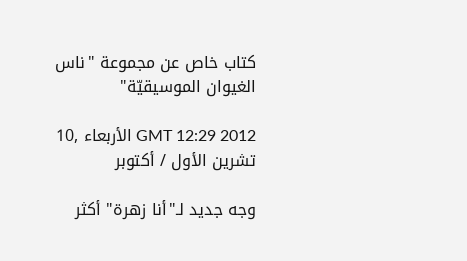كتاب خاص عن مجموعة "ناس الغيوان الموسيقيّة"

GMT 12:29 2012 الأربعاء ,10 تشرين الأول / أكتوبر

وجه جديد لـ"أنا زهرة" أكثر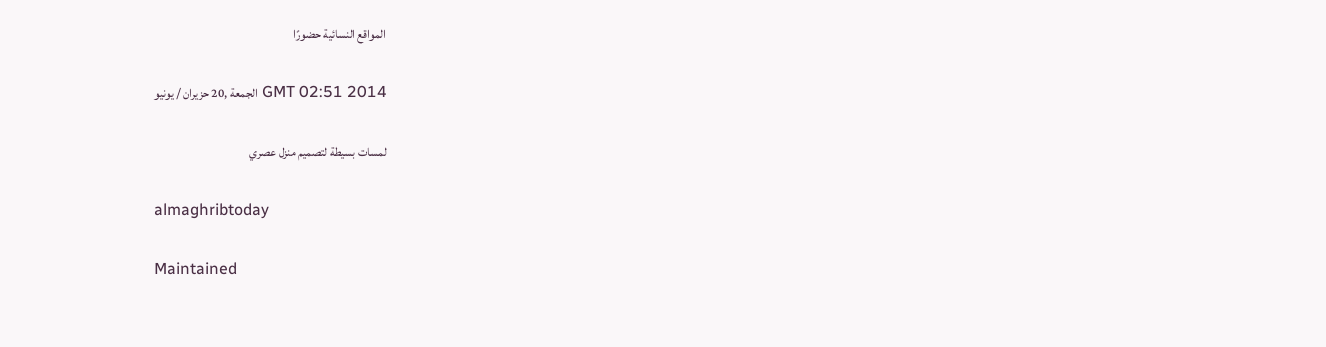المواقع النسائية حضورًا

GMT 02:51 2014 الجمعة ,20 حزيران / يونيو

لمسات بسيطة لتصميم منزل عصري

almaghribtoday

Maintained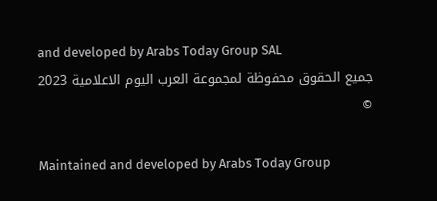and developed by Arabs Today Group SAL
جميع الحقوق محفوظة لمجموعة العرب اليوم الاعلامية 2023 ©

Maintained and developed by Arabs Today Group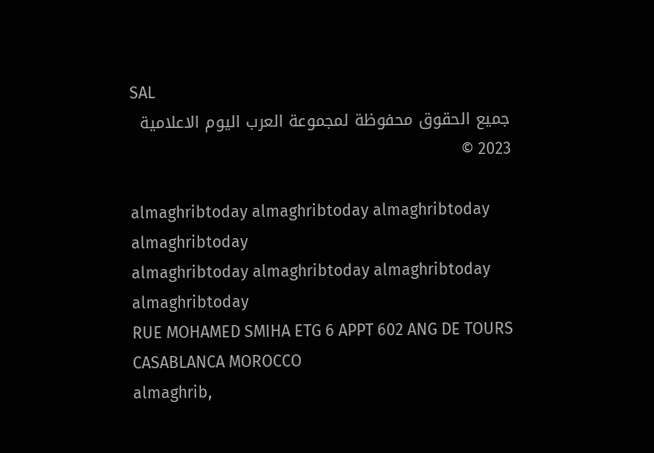SAL
جميع الحقوق محفوظة لمجموعة العرب اليوم الاعلامية 2023 ©

almaghribtoday almaghribtoday almaghribtoday almaghribtoday
almaghribtoday almaghribtoday almaghribtoday
almaghribtoday
RUE MOHAMED SMIHA ETG 6 APPT 602 ANG DE TOURS CASABLANCA MOROCCO
almaghrib,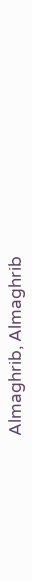Almaghrib, Almaghrib